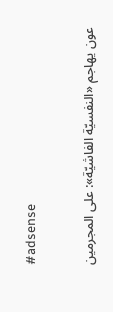#adsense

عون يهاجم «النفسيّة الفاشيّة»: على المجرمين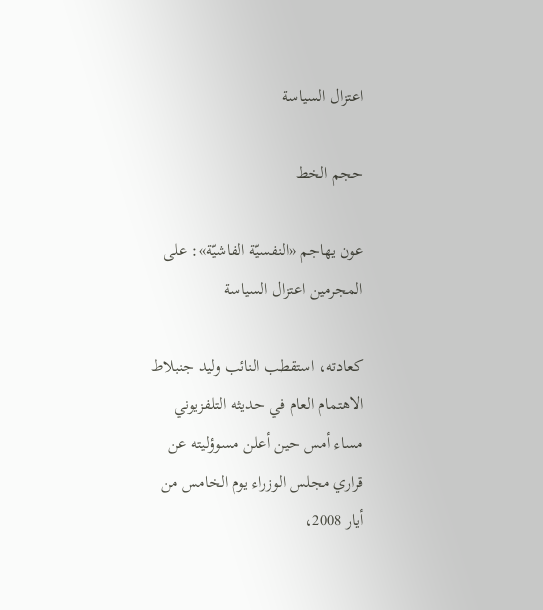اعتزال السياسة

حجم الخط

عون يهاجم «النفسيّة الفاشيّة»: على المجرمين اعتزال السياسة

كعادته، استقطب النائب وليد جنبلاط الاهتمام العام في حديثه التلفزيوني مساء أمس حين أعلن مسوؤليته عن قراري مجلس الوزراء يوم الخامس من أيار 2008،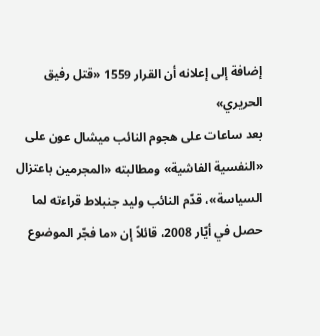إضافة إلى إعلانه أن القرار 1559 «قتل رفيق الحريري»
بعد ساعات على هجوم النائب ميشال عون على «النفسية الفاشية» ومطالبته «المجرمين باعتزال السياسة»، قدّم النائب وليد جنبلاط قراءته لما حصل في أيّار 2008، قائلاً إن «ما فجّر الموضوع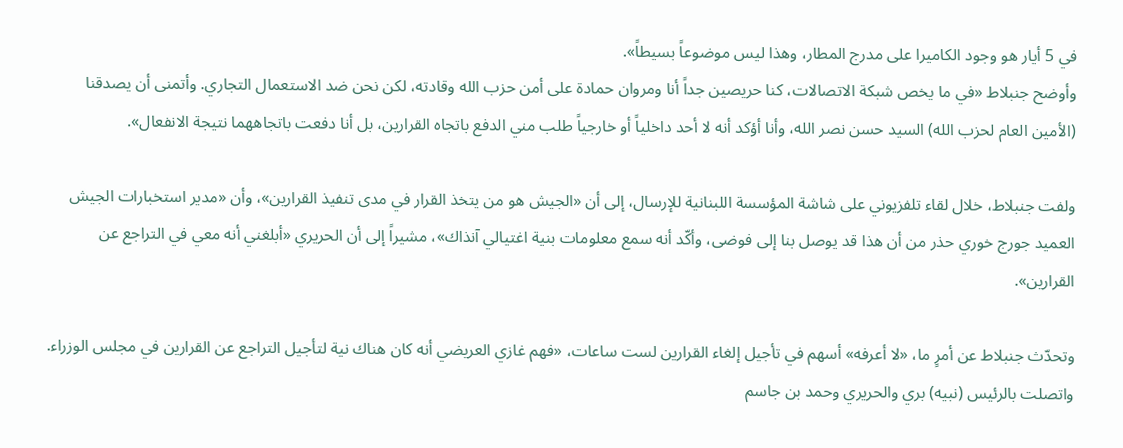في 5 أيار هو وجود الكاميرا على مدرج المطار، وهذا ليس موضوعاً بسيطاً».
وأوضح جنبلاط «في ما يخص شبكة الاتصالات، كنا حريصين جداً أنا ومروان حمادة على أمن حزب الله وقادته، لكن نحن ضد الاستعمال التجاري. وأتمنى أن يصدقنا (الأمين العام لحزب الله) السيد حسن نصر الله، وأنا أؤكد أنه لا أحد داخلياً أو خارجياً طلب مني الدفع باتجاه القرارين، بل أنا دفعت باتجاههما نتيجة الانفعال».

ولفت جنبلاط، خلال لقاء تلفزيوني على شاشة المؤسسة اللبنانية للإرسال، إلى أن «الجيش هو من يتخذ القرار في مدى تنفيذ القرارين»، وأن «مدير استخبارات الجيش العميد جورج خوري حذر من أن هذا قد يوصل بنا إلى فوضى، وأكّد أنه سمع معلومات بنية اغتيالي آنذاك»، مشيراً إلى أن الحريري «أبلغني أنه معي في التراجع عن القرارين».

وتحدّث جنبلاط عن أمرٍ ما، «لا أعرفه» أسهم في تأجيل إلغاء القرارين لست ساعات، «فهم غازي العريضي أنه كان هناك نية لتأجيل التراجع عن القرارين في مجلس الوزراء. واتصلت بالرئيس (نبيه) بري والحريري وحمد بن جاسم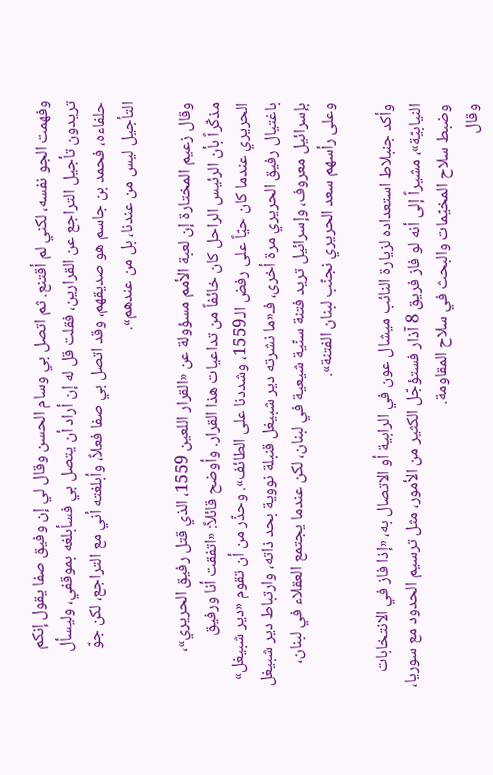وفهمت الجو نفسه، لكني لم أقتنع. ثم اتصل بي وسام الحسن وقال لي إن وفيق صفا يقول إنكم تريدون تأجيل التراجع عن القرارين، فقلت قل له إن أراد أن يتصل بي فسأبلغه بموقفي، وليسأل حلفاءه، فحمد بن جاسم هو صديقهم، وقد اتصل بي صفا فعلاً، وأبلغته أني مع التراجع، لكن جوّ التأجيل ليس من عندنا، بل من عندهم».

وقال زعيم المختارة إن لعبة الأمم مسؤولة عن «القرار اللعين 1559، الذي قتل رفيق الحريري»، مذكّراً بأن الرئيس الراحل كان خائفاً من تداعيات هذا القرار. وأوضح قائلاً: «اتفقت أنا ورفيق الحريري عندما كان حيّاً على رفض الـ1559، وشددنا على الطائف». وحذّر من أن تقوم «دير شبيغل» باغتيال رفيق الحريري مرة أخرى، فـ«ما نشرته دير شبيغل قنبلة نووية بحد ذاته، وارتباط دير شبيغل بإسرائيل معروف، وإسرائيل تريد فتنة سنّية شيعية في لبنان، لكن عندما يجتمع العقلاء في لبنان، وعلى رأسهم سعد الحريري نجنّب لبنان الفتنة».

وأكد جنبلاط استعداده لزيارة النائب ميشال عون في الرابية أو الاتصال به، «إذا فاز في الانتخابات النيابيّة»، مشيراً إلى أنه لو فاز فريق 8 آذار فستؤجّل الكثير من الأمور، مثل ترسيم الحدود مع سوريا، وضبط سلاح المخيّمات والبحث في سلاح المقاومة.
وقال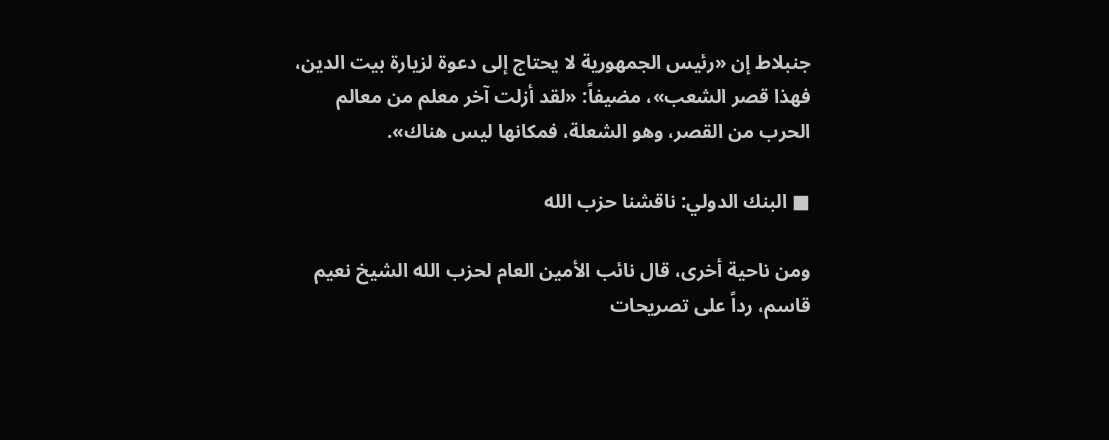جنبلاط إن «رئيس الجمهورية لا يحتاج إلى دعوة لزيارة بيت الدين، فهذا قصر الشعب»، مضيفاً: «لقد أزلت آخر معلم من معالم الحرب من القصر، وهو الشعلة، فمكانها ليس هناك».

■ البنك الدولي: ناقشنا حزب الله

ومن ناحية أخرى، قال نائب الأمين العام لحزب الله الشيخ نعيم قاسم، رداً على تصريحات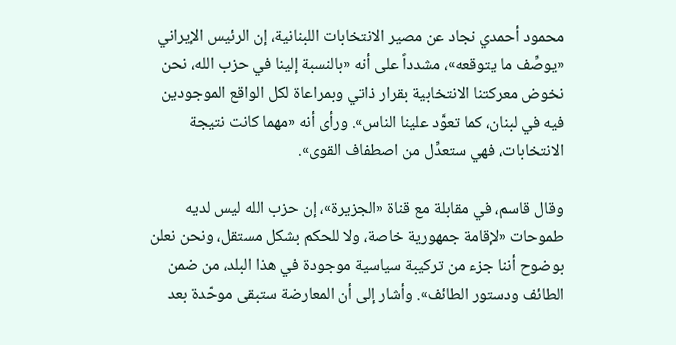محمود أحمدي نجاد عن مصير الانتخابات اللبنانية، إن الرئيس الإيراني «يوصِّف ما يتوقعه»، مشدداً على أنه «بالنسبة إلينا في حزب الله، نحن نخوض معركتنا الانتخابية بقرار ذاتي وبمراعاة لكل الواقع الموجودين فيه في لبنان، كما تعوَّد علينا الناس». ورأى أنه «مهما كانت نتيجة الانتخابات، فهي ستعدِّل من اصطفاف القوى».

وقال قاسم، في مقابلة مع قناة «الجزيرة»، إن حزب الله ليس لديه طموحات «لإقامة جمهورية خاصة، ولا للحكم بشكل مستقل، ونحن نعلن بوضوح أننا جزء من تركيبة سياسية موجودة في هذا البلد، من ضمن الطائف ودستور الطائف». وأشار إلى أن المعارضة ستبقى موحّدة بعد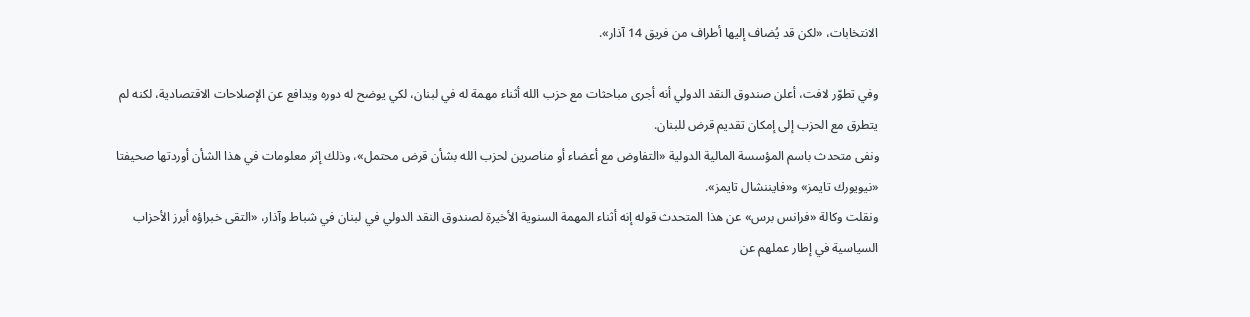الانتخابات، «لكن قد يُضاف إليها أطراف من فريق 14 آذار».

وفي تطوّر لافت، أعلن صندوق النقد الدولي أنه أجرى مباحثات مع حزب الله أثناء مهمة له في لبنان، لكي يوضح له دوره ويدافع عن الإصلاحات الاقتصادية، لكنه لم يتطرق مع الحزب إلى إمكان تقديم قرض للبنان.
ونفى متحدث باسم المؤسسة المالية الدولية «التفاوض مع أعضاء أو مناصرين لحزب الله بشأن قرض محتمل»، وذلك إثر معلومات في هذا الشأن أوردتها صحيفتا «نيويورك تايمز» و«فايننشال تايمز».
ونقلت وكالة «فرانس برس» عن هذا المتحدث قوله إنه أثناء المهمة السنوية الأخيرة لصندوق النقد الدولي في لبنان في شباط وآذار، «التقى خبراؤه أبرز الأحزاب السياسية في إطار عملهم عن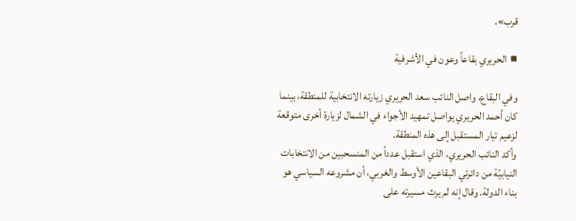قرب».

■ الحريري بقاعاً وعون في الأشرفية

وفي البقاع، واصل النائب سعد الحريري زيارته الانتخابية للمنطقة، بينما كان أحمد الحريري يواصل تمهيد الأجواء في الشمال لزيارة أخرى متوقعة لزعيم تيار المستقبل إلى هذه المنطقة.
وأكد النائب الحريري، الذي استقبل عدداً من المنسحبين من الانتخابات النيابيّة من دائرتي البقاعين الأوسط والغربي، أن مشروعه السياسي هو بناء الدولة. وقال إنه لم يرث مسيرته على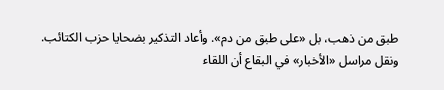طبق من ذهب، بل «على طبق من دم». وأعاد التذكير بضحايا حزب الكتائب.
ونقل مراسل «الأخبار» في البقاع أن اللقاء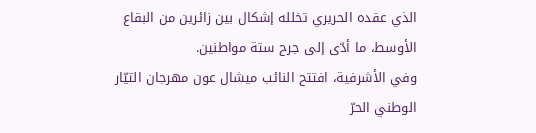الذي عقده الحريري تخلله إشكال بين زائرين من البقاع الأوسط، ما أدّى إلى جرح ستة مواطنين.
وفي الأشرفية، افتتح النائب ميشال عون مهرجان التيّار الوطني الحرّ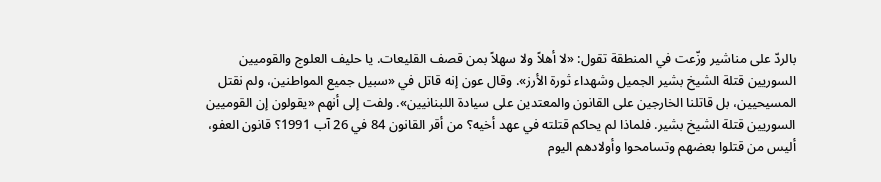بالردّ على مناشير وزّعت في المنطقة تقول: «لا أهلاً ولا سهلاً بمن قصف القليعات. يا حليف العلوج والقوميين السوريين قتلة الشيخ بشير الجميل وشهداء ثورة الأرز». وقال عون إنه قاتل في «سبيل جميع المواطنين، ولم نقتل المسيحيين، بل قاتلنا الخارجين على القانون والمعتدين على سيادة اللبنانيين». ولفت إلى أنهم «يقولون إن القوميين السوريين قتلة الشيخ بشير. فلماذا لم يحاكم قتلته في عهد أخيه؟ من أقر القانون 84 في 26 آب 1991؟ قانون العفو، أليس من قتلوا بعضهم وتسامحوا وأولادهم اليوم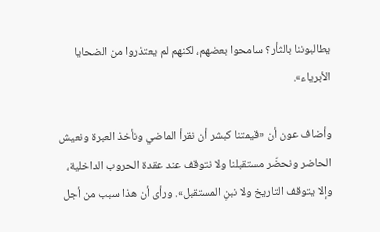يطالبوننا بالثأر؟ سامحوا بعضهم، لكنهم لم يعتذروا من الضحايا الأبرياء».

وأضاف عون أن «قيمتنا كبشر أن نقرأ الماضي ونأخذ العبرة ونعيش الحاضر ونحضّر مستقبلنا ولا نتوقف عند عقدة الحروب الداخلية، وإلا يتوقف التاريخ ولا نبنِ المستقبل». ورأى أن هذا سبب من أجل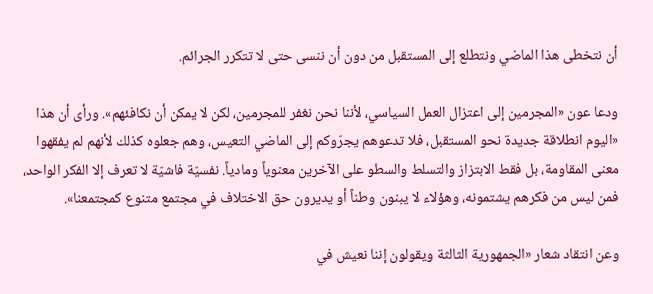أن نتخطى هذا الماضي ونتطلع إلى المستقبل من دون أن ننسى حتى لا تتكرر الجرائم.

ودعا عون «المجرمين إلى اعتزال العمل السياسي، لأننا نحن نغفر للمجرمين، لكن لا يمكن أن نكافئهم». ورأى أن هذا «اليوم انطلاقة جديدة نحو المستقبل، فلا تدعوهم يجرّوكم إلى الماضي التعيس، وهم جعلوه كذلك لأنهم لم يفقهوا معنى المقاومة، بل فقط الابتزاز والتسلط والسطو على الآخرين معنوياً ومادياً. نفسيّة فاشيّة لا تعرف إلا الفكر الواحد، فمن ليس من فكرهم يشتمونه، وهؤلاء لا يبنون وطناً أو يديرون حق الاختلاف في مجتمع متنوع كمجتمعنا».

وعن انتقاد شعار «الجمهورية الثالثة ويقولون إننا نعيش في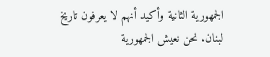الجمهورية الثانية وأكيد أنهم لا يعرفون تاريخ لبنان. نحن نعيش الجمهورية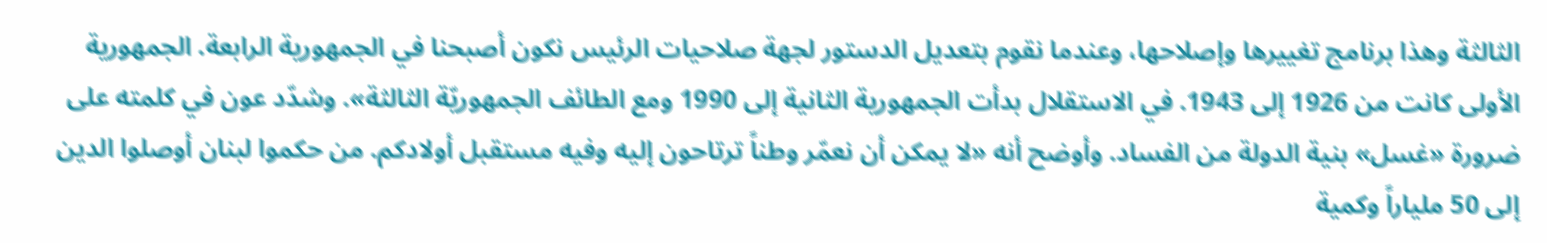الثالثة وهذا برنامج تغييرها وإصلاحها، وعندما نقوم بتعديل الدستور لجهة صلاحيات الرئيس نكون أصبحنا في الجمهورية الرابعة. الجمهورية الأولى كانت من 1926 إلى 1943. في الاستقلال بدأت الجمهورية الثانية إلى 1990 ومع الطائف الجمهوريّة الثالثة». وشدّد عون في كلمته على ضرورة «غسل» بنية الدولة من الفساد. وأوضح أنه «لا يمكن أن نعمّر وطناً ترتاحون إليه وفيه مستقبل أولادكم. من حكموا لبنان أوصلوا الدين إلى 50 ملياراً وكمية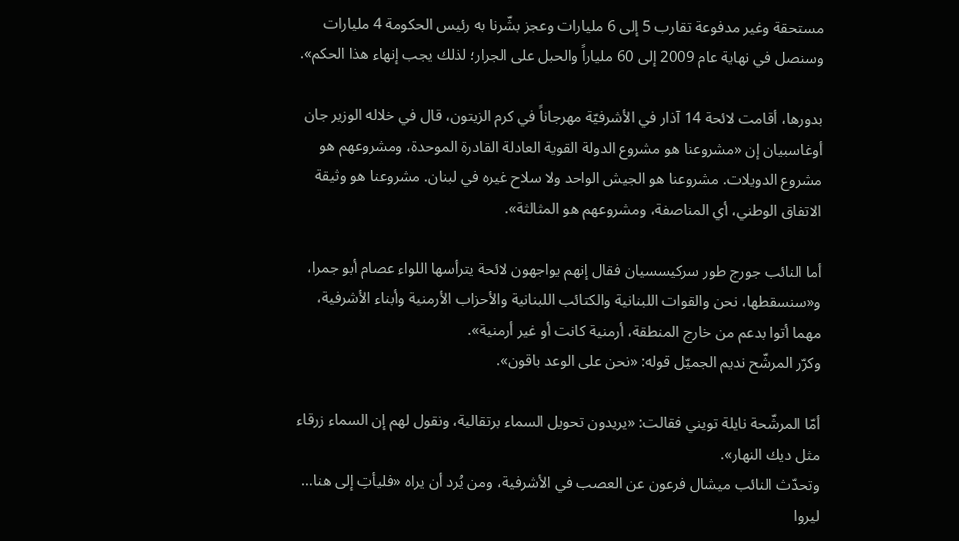مستحقة وغير مدفوعة تقارب 5 إلى 6 مليارات وعجز بشّرنا به رئيس الحكومة 4 مليارات وسنصل في نهاية عام 2009 إلى 60 ملياراً والحبل على الجرار؛ لذلك يجب إنهاء هذا الحكم».

بدورها، أقامت لائحة 14 آذار في الأشرفيّة مهرجاناً في كرم الزيتون، قال في خلاله الوزير جان أوغاسبيان إن «مشروعنا هو مشروع الدولة القوية العادلة القادرة الموحدة، ومشروعهم هو مشروع الدويلات. مشروعنا هو الجيش الواحد ولا سلاح غيره في لبنان. مشروعنا هو وثيقة الاتفاق الوطني، أي المناصفة، ومشروعهم هو المثالثة».

أما النائب جورج طور سركيسسيان فقال إنهم يواجهون لائحة يترأسها اللواء عصام أبو جمرا، و«سنسقطها، نحن والقوات اللبنانية والكتائب اللبنانية والأحزاب الأرمنية وأبناء الأشرفية، مهما أتوا بدعم من خارج المنطقة، أرمنية كانت أو غير أرمنية».
وكرّر المرشّح نديم الجميّل قوله: «نحن على الوعد باقون».

أمّا المرشّحة نايلة تويني فقالت: «يريدون تحويل السماء برتقالية، ونقول لهم إن السماء زرقاء مثل ديك النهار».
وتحدّث النائب ميشال فرعون عن العصب في الأشرفية، ومن يُرد أن يراه «فليأتِ إلى هنا… ليروا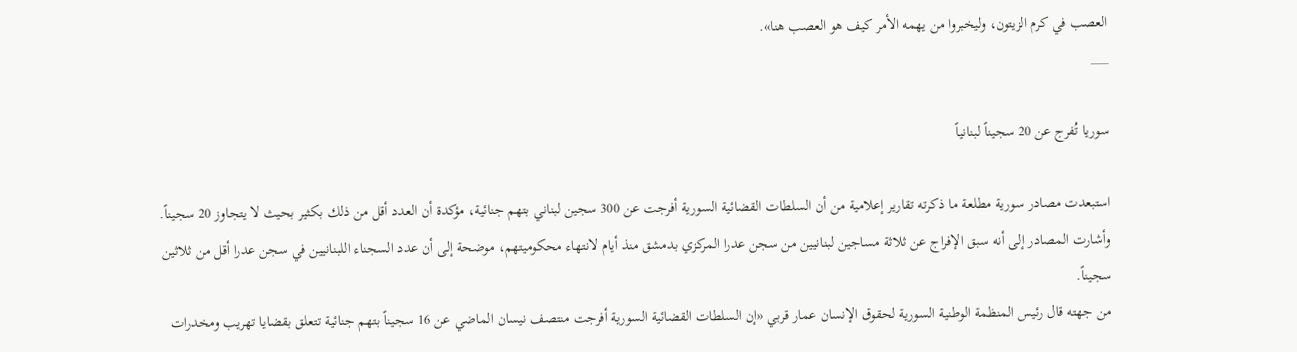العصب في كرم الزيتون، وليخبروا من يهمه الأمر كيف هو العصب هنا».
___

سوريا تُفرج عن 20 سجيناً لبنانياً

استبعدت مصادر سورية مطلعة ما ذكرته تقارير إعلامية من أن السلطات القضائية السورية أفرجت عن 300 سجين لبناني بتهم جنائية، مؤكدة أن العدد أقل من ذلك بكثير بحيث لا يتجاوز 20 سجيناً.
وأشارت المصادر إلى أنه سبق الإفراج عن ثلاثة مساجين لبنانيين من سجن عدرا المركزي بدمشق منذ أيام لانتهاء محكوميتهم، موضحة إلى أن عدد السجناء اللبنانيين في سجن عدرا أقل من ثلاثين سجيناً.
من جهته قال رئيس المنظمة الوطنية السورية لحقوق الإنسان عمار قربي «إن السلطات القضائية السورية أفرجت منتصف نيسان الماضي عن 16 سجيناً بتهم جنائية تتعلق بقضايا تهريب ومخدرات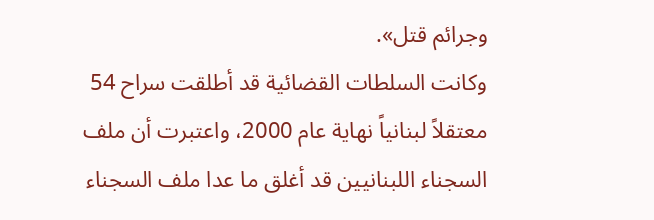وجرائم قتل».
وكانت السلطات القضائية قد أطلقت سراح 54 معتقلاً لبنانياً نهاية عام 2000، واعتبرت أن ملف السجناء اللبنانيين قد أغلق ما عدا ملف السجناء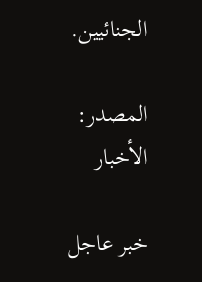الجنائيين.

المصدر:
الأخبار

خبر عاجل